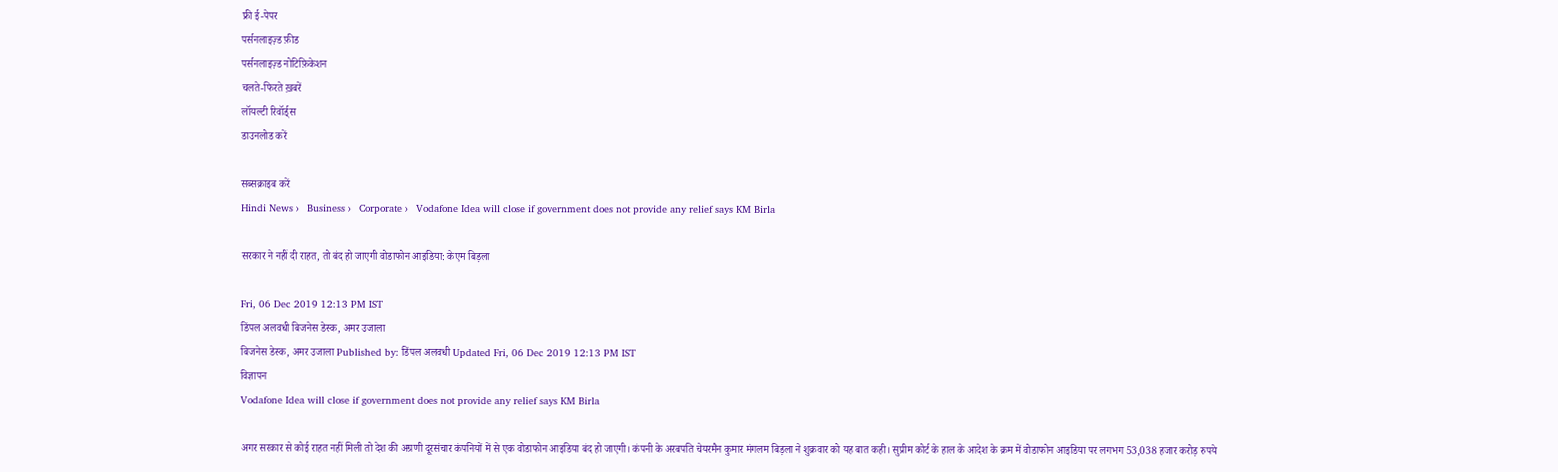फ्री ई-पेपर
पर्सनलाइज़्ड फ़ीड
पर्सनलाइज़्ड नोटिफ़िकेशन
चलते-फिरते ख़बरें
लॉयल्टी रिवॉर्ड्स
डाउनलोड करें

सब्सक्राइब करें
Hindi News ›   Business ›   Corporate ›   Vodafone Idea will close if government does not provide any relief says KM Birla

सरकार ने नहीं दी राहत, तो बंद हो जाएगी वोडाफोन आइडिया: केएम बिड़ला

Fri, 06 Dec 2019 12:13 PM IST
डिंपल अलवधी बिजनेस डेस्क, अमर उजाला
बिजनेस डेस्क, अमर उजाला Published by: डिंपल अलवधी Updated Fri, 06 Dec 2019 12:13 PM IST
विज्ञापन
Vodafone Idea will close if government does not provide any relief says KM Birla

अगर सरकार से कोई राहत नहीं मिली तो देश की अग्रणी दूरसंचार कंपनियों में से एक वोडाफोन आइडिया बंद हो जाएगी। कंपनी के अरबपति चेयरमैन कुमार मंगलम बिड़ला ने शुक्रवार को यह बात कही। सुप्रीम कोर्ट के हाल के आदेश के क्रम में वोडाफोन आइडिया पर लगभग 53,038 हजार करोड़ रुपये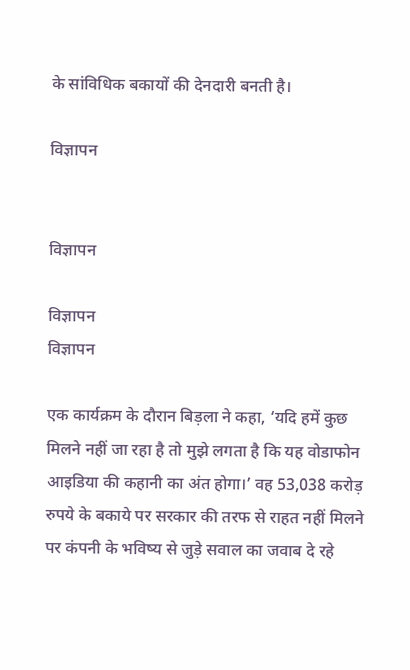के सांविधिक बकायों की देनदारी बनती है।

विज्ञापन


विज्ञापन

विज्ञापन
विज्ञापन

एक कार्यक्रम के दौरान बिड़ला ने कहा, ‘यदि हमें कुछ मिलने नहीं जा रहा है तो मुझे लगता है कि यह वोडाफोन आइडिया की कहानी का अंत होगा।’ वह 53,038 करोड़ रुपये के बकाये पर सरकार की तरफ से राहत नहीं मिलने पर कंपनी के भविष्य से जुड़े सवाल का जवाब दे रहे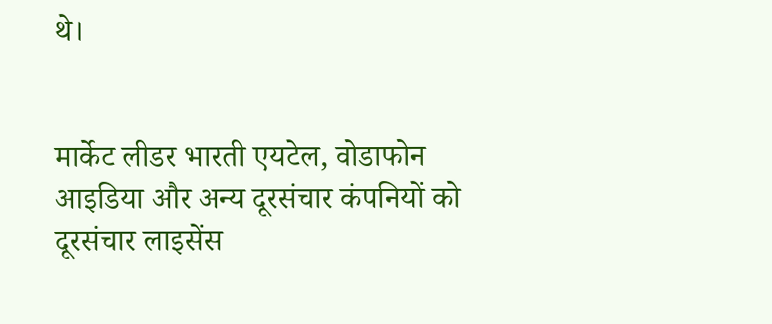थे।


मार्केट लीडर भारती एयटेल, वोडाफोन आइडिया और अन्य दूरसंचार कंपनियों को दूरसंचार लाइसेंस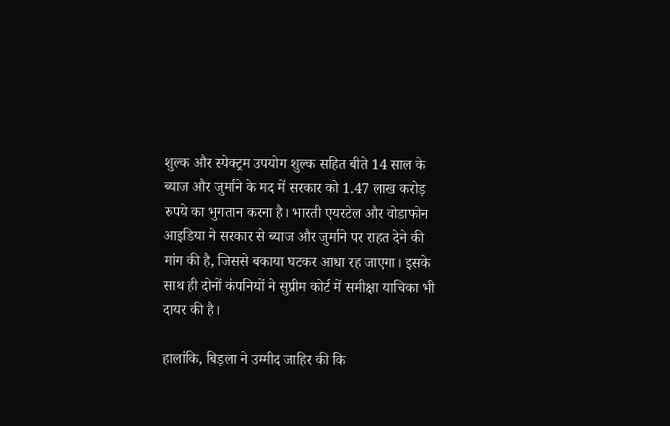शुल्क और स्पेक्ट्रम उपयोग शुल्क सहित बीते 14 साल के ब्याज और जुर्माने के मद में सरकार को 1.47 लाख करोड़ रुपये का भुगतान करना है। भारती एयरटेल और वोडाफोन आइडिया ने सरकार से ब्याज और जुर्माने पर राहत देने की मांग की है, जिससे बकाया घटकर आधा रह जाएगा। इसके साथ ही दोनों कंपनियों ने सुप्रीम कोर्ट में समीक्षा याचिका भी दायर की है।

हालांकि, बिड़ला ने उम्मीद जाहिर की कि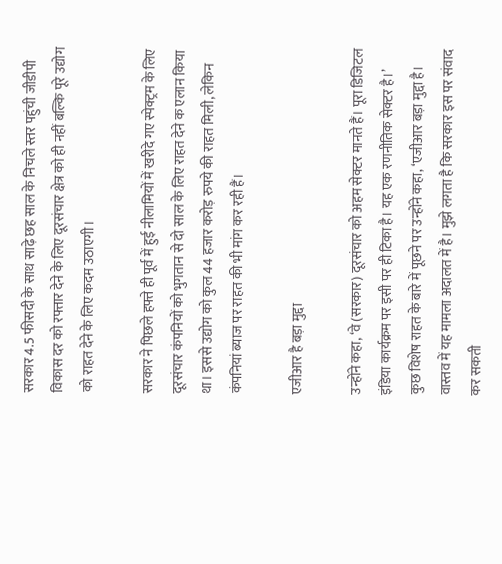सरकार 4.5 फीसदी के साथ साढ़े छह साल के निचले स्तर पहुंची जीडीपी विकास दर को रफ्तार देने के लिए दूरसंचार क्षेत्र को ही नहीं बल्कि पूरे उद्योग को राहत देने के लिए कदम उठाएगी।

सरकार ने पिछले हफ्ते ही पूर्व में हुई नीलामियों में खरीदे गए स्पेक्ट्रम के लिए दूरसंचार कंपनियों को भुगतान से दो साल के लिए राहत देने क एलान किया था। इससे उद्योग को कुल 44 हजार करोड़ रुपये की राहत मिली, लेकिन कंपनियां ब्याज पर राहत की भी मांग कर रही हैं।

एजीआर है बड़ा मुद्दा

उन्होंने कहा, ‘वे (सरकार) दूरसंचार को अहम सेक्टर मानते हैं। पूरा डिजिटल इंडिया कार्यक्रम पर इसी पर ही टिका है। यह एक रणनीतिक सेक्टर है।’ कुछ विशेष राहत के बारे में पूछने पर उन्होंने कहा, ‘एजीआर बड़ा मुद्दा है। वास्तव में यह मामला अदालत में है। मुझे लगता है कि सरकार इस पर संवाद कर सकती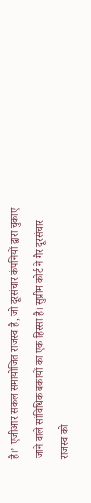है।’ एजीआर सकल समायोजित राजस्व है, जो दूरसंचार कंपनियों द्वारा चुकाए जाने वाले सांविधिक बकायों का एक हिस्सा है। सुप्रीम कोर्ट ने गैर दूरसंचार राजस्व को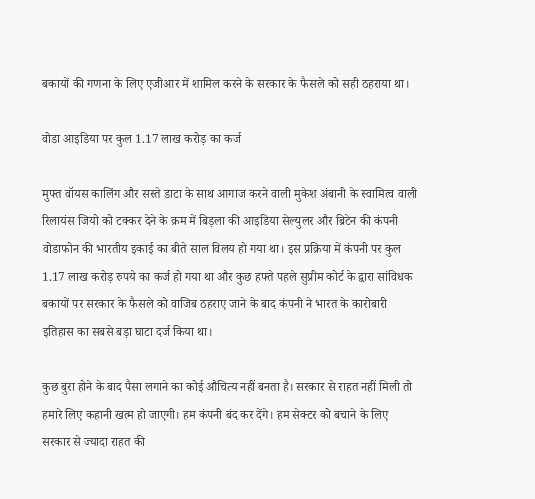बकायों की गणना के लिए एजीआर में शामिल करने के सरकार के फैसले को सही ठहराया था।

वोडा आइडिया पर कुल 1.17 लाख करोड़ का कर्ज

मुफ्त वॉयस कालिंग और सस्ते डाटा के साथ आगाज करने वाली मुकेश अंबानी के स्वामित्व वाली रिलायंस जियो को टक्कर देने के क्रम में बिड़ला की आइडिया सेल्युलर और ब्रिटेन की कंपनी वोडाफोन की भारतीय इकाई का बीते साल विलय हो गया था। इस प्रक्रिया में कंपनी पर कुल 1.17 लाख करोड़ रुपये का कर्ज हो गया था और कुछ हफ्ते पहले सुप्रीम कोर्ट के द्वारा सांविधक बकायों पर सरकार के फैसले को वाजिब ठहराए जाने के बाद कंपनी ने भारत के कारोबारी इतिहास का सबसे बड़ा घाटा दर्ज किया था।

कुछ बुरा होने के बाद पैसा लगाने का कोई औचित्य नहीं बनता है। सरकार से राहत नहीं मिली तो हमारे लिए कहानी खत्म हो जाएगी। हम कंपनी बंद कर देंगे। हम सेक्टर को बचाने के लिए सरकार से ज्यादा राहत की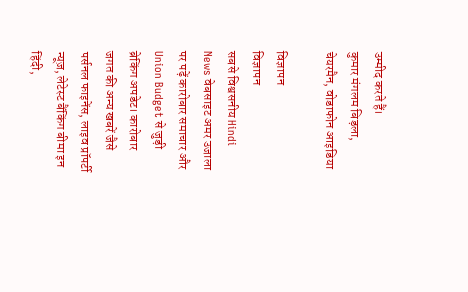उम्मीद करते हैं।
कुमार मंगलम बिड़ला, चेयरमैन, वोडाफोन आइडिया

विज्ञापन
विज्ञापन
सबसे विश्वसनीय Hindi News वेबसाइट अमर उजाला पर पढ़ें कारोबार समाचार और Union Budget से जुड़ी ब्रेकिंग अपडेट। कारोबार जगत की अन्य खबरें जैसे पर्सनल फाइनेंस, लाइव प्रॉपर्टी न्यूज़, लेटेस्ट बैंकिंग बीमा इन हिंदी,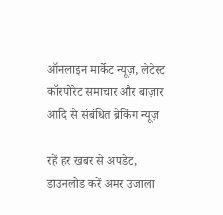ऑनलाइन मार्केट न्यूज़, लेटेस्ट कॉरपोरेट समाचार और बाज़ार आदि से संबंधित ब्रेकिंग न्यूज़

रहें हर खबर से अपडेट, डाउनलोड करें अमर उजाला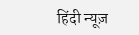हिंदी न्यूज़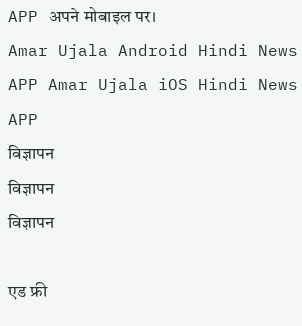APP अपने मोबाइल पर।
Amar Ujala Android Hindi News APP Amar Ujala iOS Hindi News APP
विज्ञापन
विज्ञापन
विज्ञापन

एड फ्री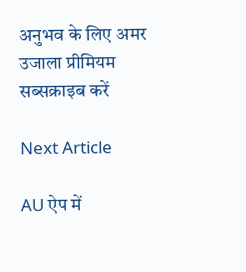अनुभव के लिए अमर उजाला प्रीमियम सब्सक्राइब करें

Next Article

AU ऐप में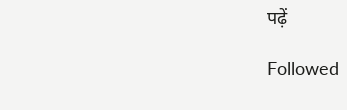पढ़ें

Followed